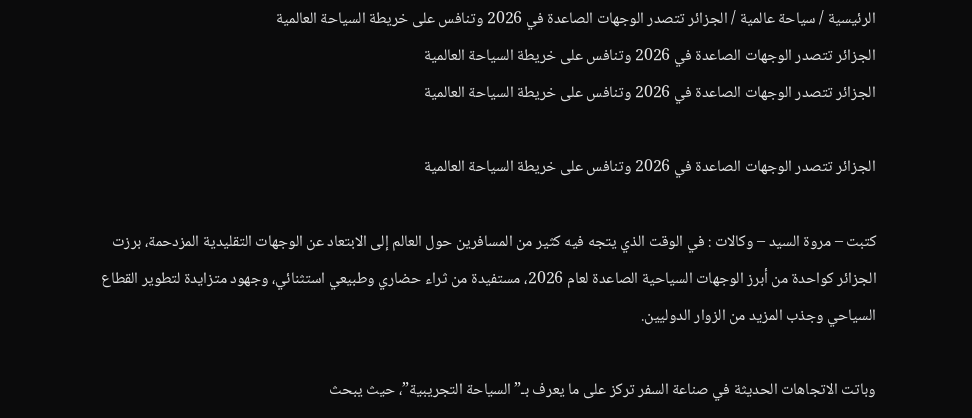الرئيسية / سياحة عالمية / الجزائر تتصدر الوجهات الصاعدة في 2026 وتنافس على خريطة السياحة العالمية
الجزائر تتصدر الوجهات الصاعدة في 2026 وتنافس على خريطة السياحة العالمية
الجزائر تتصدر الوجهات الصاعدة في 2026 وتنافس على خريطة السياحة العالمية

الجزائر تتصدر الوجهات الصاعدة في 2026 وتنافس على خريطة السياحة العالمية

كتبت – مروة السيد – وكالات : في الوقت الذي يتجه فيه كثير من المسافرين حول العالم إلى الابتعاد عن الوجهات التقليدية المزدحمة، برزت الجزائر كواحدة من أبرز الوجهات السياحية الصاعدة لعام 2026، مستفيدة من ثراء حضاري وطبيعي استثنائي، وجهود متزايدة لتطوير القطاع السياحي وجذب المزيد من الزوار الدوليين.

وباتت الاتجاهات الحديثة في صناعة السفر تركز على ما يعرف بـ”السياحة التجريبية”، حيث يبحث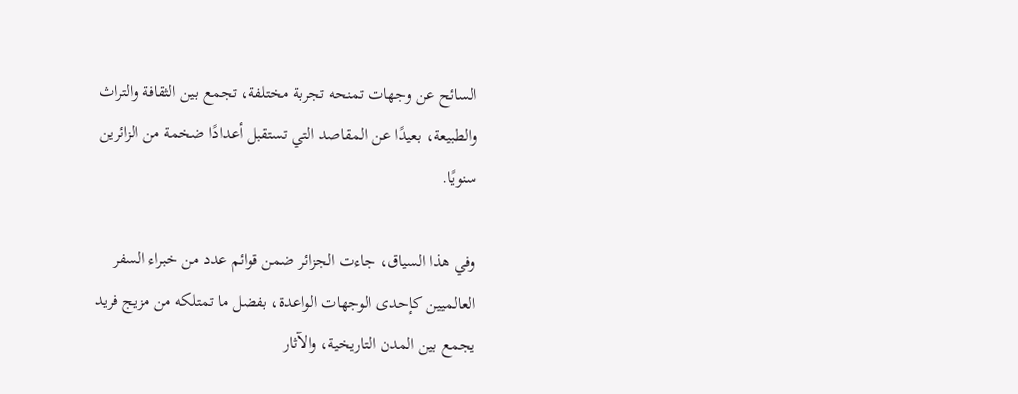السائح عن وجهات تمنحه تجربة مختلفة، تجمع بين الثقافة والتراث والطبيعة، بعيدًا عن المقاصد التي تستقبل أعدادًا ضخمة من الزائرين سنويًا.

وفي هذا السياق، جاءت الجزائر ضمن قوائم عدد من خبراء السفر العالميين كإحدى الوجهات الواعدة، بفضل ما تمتلكه من مزيج فريد يجمع بين المدن التاريخية، والآثار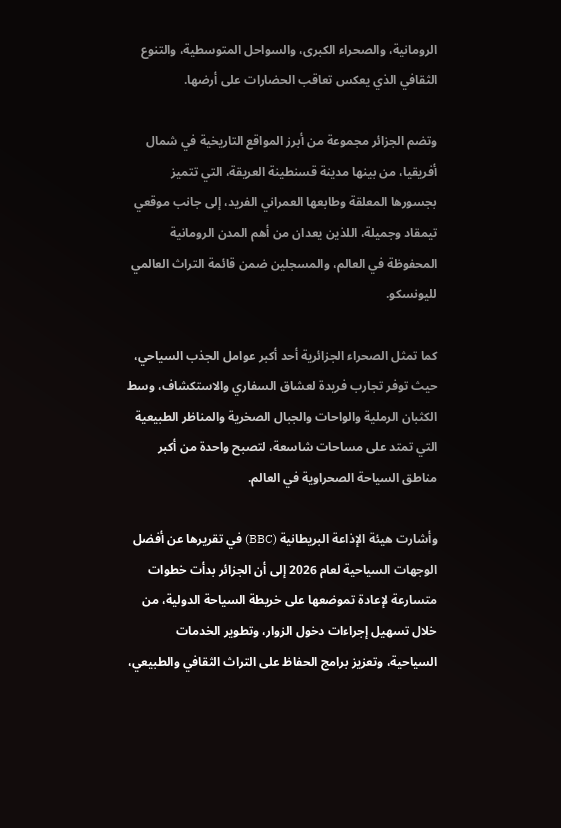الرومانية، والصحراء الكبرى، والسواحل المتوسطية، والتنوع الثقافي الذي يعكس تعاقب الحضارات على أرضها.

وتضم الجزائر مجموعة من أبرز المواقع التاريخية في شمال أفريقيا، من بينها مدينة قسنطينة العريقة، التي تتميز بجسورها المعلقة وطابعها العمراني الفريد، إلى جانب موقعي تيمقاد وجميلة، اللذين يعدان من أهم المدن الرومانية المحفوظة في العالم، والمسجلين ضمن قائمة التراث العالمي لليونسكو.

كما تمثل الصحراء الجزائرية أحد أكبر عوامل الجذب السياحي، حيث توفر تجارب فريدة لعشاق السفاري والاستكشاف، وسط الكثبان الرملية والواحات والجبال الصخرية والمناظر الطبيعية التي تمتد على مساحات شاسعة، لتصبح واحدة من أكبر مناطق السياحة الصحراوية في العالم.

وأشارت هيئة الإذاعة البريطانية (BBC) في تقريرها عن أفضل الوجهات السياحية لعام 2026 إلى أن الجزائر بدأت خطوات متسارعة لإعادة تموضعها على خريطة السياحة الدولية، من خلال تسهيل إجراءات دخول الزوار، وتطوير الخدمات السياحية، وتعزيز برامج الحفاظ على التراث الثقافي والطبيعي،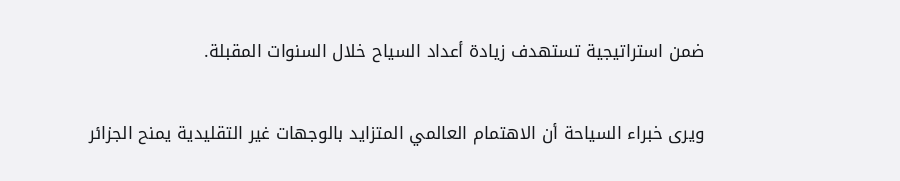ضمن استراتيجية تستهدف زيادة أعداد السياح خلال السنوات المقبلة.

ويرى خبراء السياحة أن الاهتمام العالمي المتزايد بالوجهات غير التقليدية يمنح الجزائر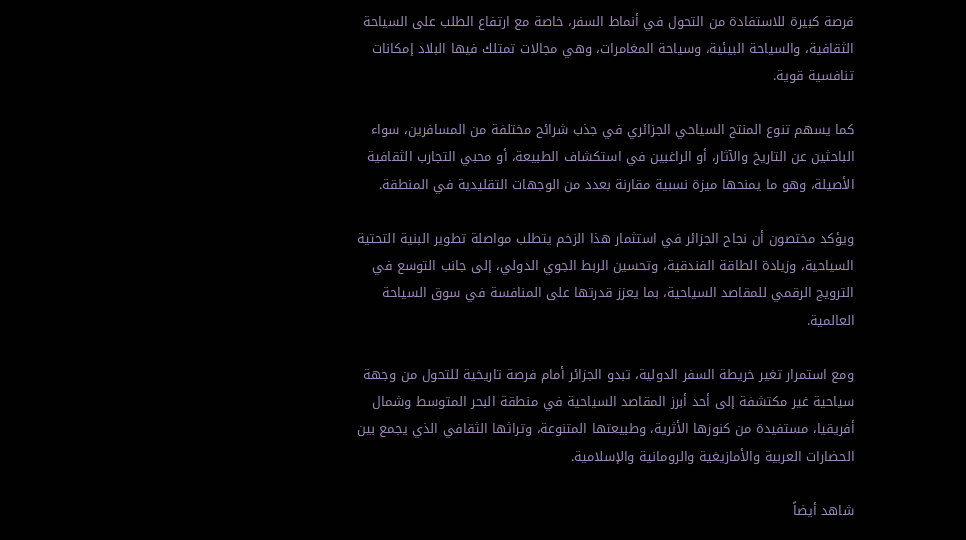فرصة كبيرة للاستفادة من التحول في أنماط السفر، خاصة مع ارتفاع الطلب على السياحة الثقافية، والسياحة البيئية، وسياحة المغامرات، وهي مجالات تمتلك فيها البلاد إمكانات تنافسية قوية.

كما يسهم تنوع المنتج السياحي الجزائري في جذب شرائح مختلفة من المسافرين، سواء الباحثين عن التاريخ والآثار، أو الراغبين في استكشاف الطبيعة، أو محبي التجارب الثقافية الأصيلة، وهو ما يمنحها ميزة نسبية مقارنة بعدد من الوجهات التقليدية في المنطقة.

ويؤكد مختصون أن نجاح الجزائر في استثمار هذا الزخم يتطلب مواصلة تطوير البنية التحتية السياحية، وزيادة الطاقة الفندقية، وتحسين الربط الجوي الدولي، إلى جانب التوسع في الترويج الرقمي للمقاصد السياحية، بما يعزز قدرتها على المنافسة في سوق السياحة العالمية.

ومع استمرار تغير خريطة السفر الدولية، تبدو الجزائر أمام فرصة تاريخية للتحول من وجهة سياحية غير مكتشفة إلى أحد أبرز المقاصد السياحية في منطقة البحر المتوسط وشمال أفريقيا، مستفيدة من كنوزها الأثرية، وطبيعتها المتنوعة، وتراثها الثقافي الذي يجمع بين الحضارات العربية والأمازيغية والرومانية والإسلامية.

شاهد أيضاً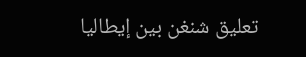تعليق شنغن بين إيطاليا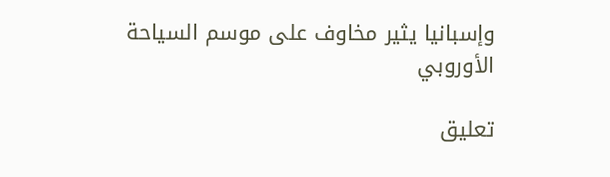وإسبانيا يثير مخاوف على موسم السياحة الأوروبي

تعليق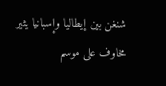شنغن بين إيطاليا وإسبانيا يثير مخاوف على موسم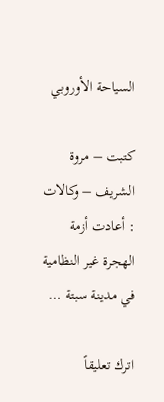السياحة الأوروبي

كتبت – مروة الشريف – وكالات : أعادت أزمة الهجرة غير النظامية في مدينة سبتة …

اترك تعليقاً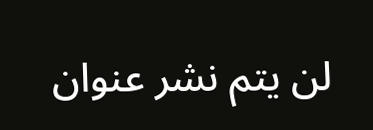لن يتم نشر عنوان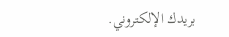بريدك الإلكتروني.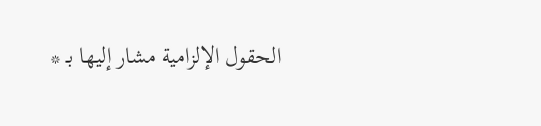الحقول الإلزامية مشار إليها بـ *